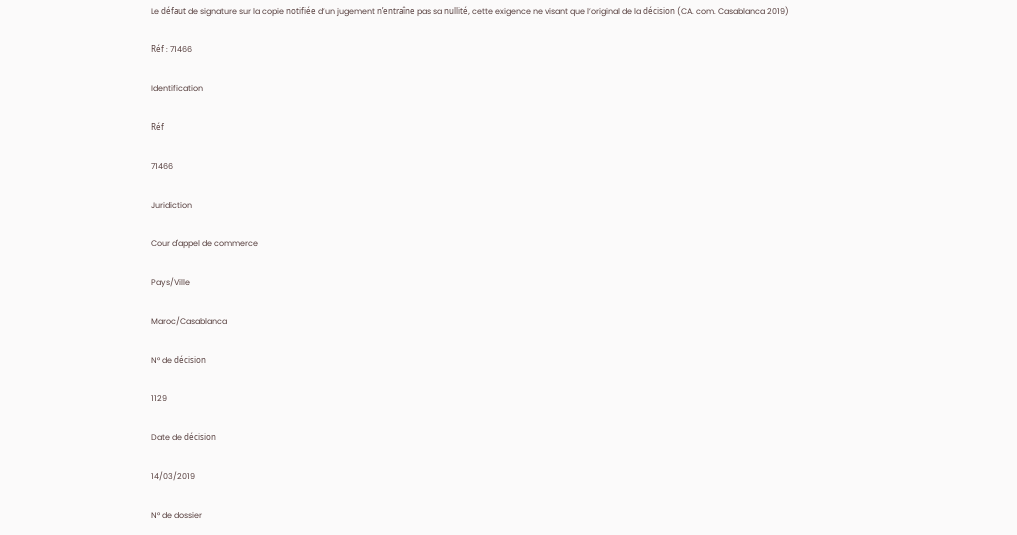Le défaut de signature sur la copie notifiée d’un jugement n’entraîne pas sa nullité, cette exigence ne visant que l’original de la décision (CA. com. Casablanca 2019)

Réf : 71466

Identification

Réf

71466

Juridiction

Cour d'appel de commerce

Pays/Ville

Maroc/Casablanca

N° de décision

1129

Date de décision

14/03/2019

N° de dossier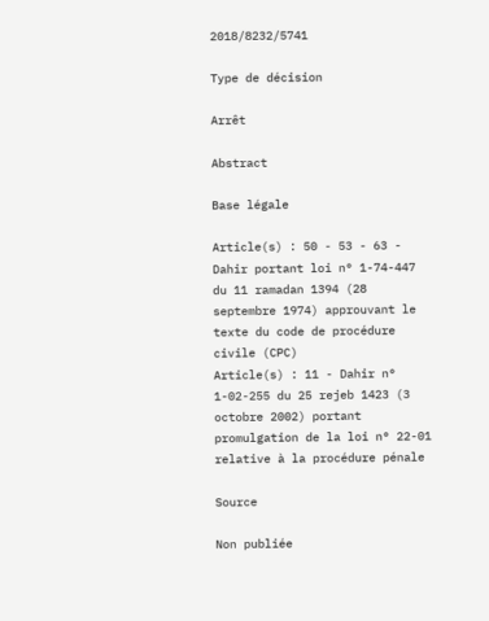2018/8232/5741

Type de décision

Arrêt

Abstract

Base légale

Article(s) : 50 - 53 - 63 - Dahir portant loi n° 1-74-447 du 11 ramadan 1394 (28 septembre 1974) approuvant le texte du code de procédure civile (CPC)
Article(s) : 11 - Dahir n° 1-02-255 du 25 rejeb 1423 (3 octobre 2002) portant promulgation de la loi n° 22-01 relative à la procédure pénale

Source

Non publiée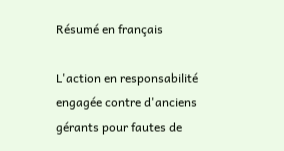Résumé en français

L'action en responsabilité engagée contre d'anciens gérants pour fautes de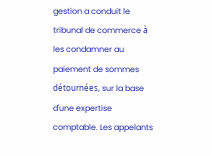gestion a conduit le tribunal de commerce à les condamner au paiement de sommes détournées, sur la base d'une expertise comptable. Les appelants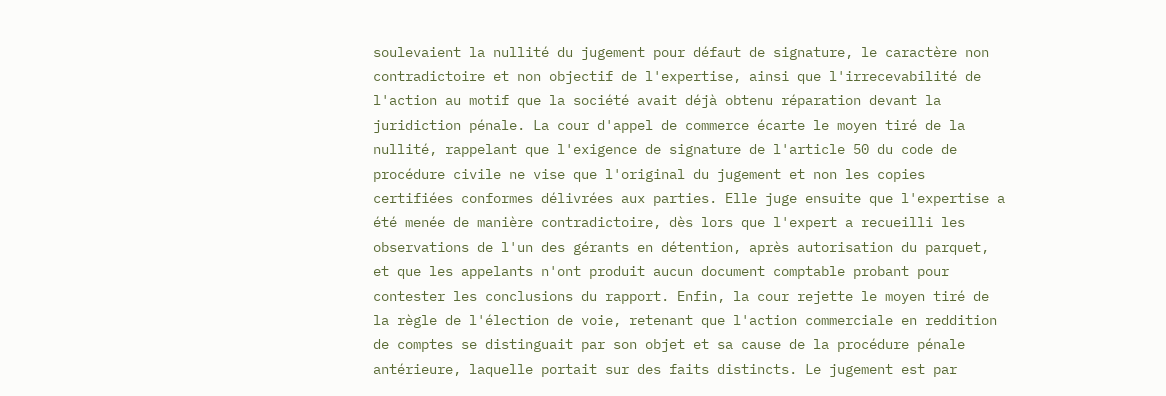soulevaient la nullité du jugement pour défaut de signature, le caractère non contradictoire et non objectif de l'expertise, ainsi que l'irrecevabilité de l'action au motif que la société avait déjà obtenu réparation devant la juridiction pénale. La cour d'appel de commerce écarte le moyen tiré de la nullité, rappelant que l'exigence de signature de l'article 50 du code de procédure civile ne vise que l'original du jugement et non les copies certifiées conformes délivrées aux parties. Elle juge ensuite que l'expertise a été menée de manière contradictoire, dès lors que l'expert a recueilli les observations de l'un des gérants en détention, après autorisation du parquet, et que les appelants n'ont produit aucun document comptable probant pour contester les conclusions du rapport. Enfin, la cour rejette le moyen tiré de la règle de l'élection de voie, retenant que l'action commerciale en reddition de comptes se distinguait par son objet et sa cause de la procédure pénale antérieure, laquelle portait sur des faits distincts. Le jugement est par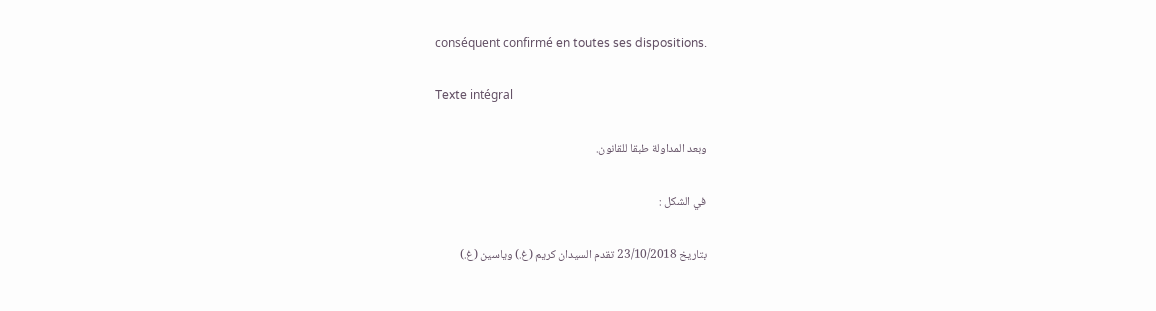conséquent confirmé en toutes ses dispositions.

Texte intégral

وبعد المداولة طبقا للقانون.

في الشكل :

بتاريخ 23/10/2018 تقدم السيدان كريم (غ.) وياسين (غ.)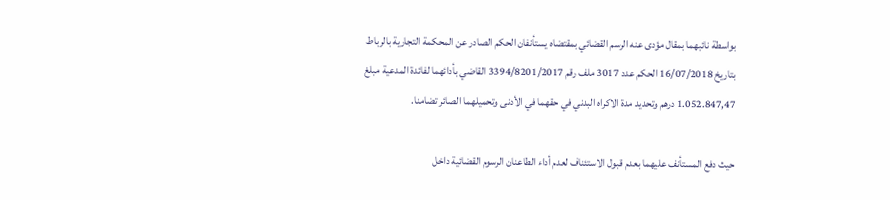بواسطة نائبهما بمقال مؤدى عنه الرسم القضائي بمقتضاه يستأنفان الحكم الصادر عن المحكمة التجارية بالرباط بتاريخ 16/07/2018 الحكم عدد 3017 ملف رقم 3394/8201/2017 القاضي بأدائهما لفائدة المدعية مبلغ 1.052.847,47 درهم وتحديد مدة الاكراه البدني في حقهما في الأدنى وتحميلهما الصائر تضامنا.

حيث دفع المستأنف عليهما بعدم قبول الاستئناف لعدم أداء الطاعنان الرسوم القضائية داخل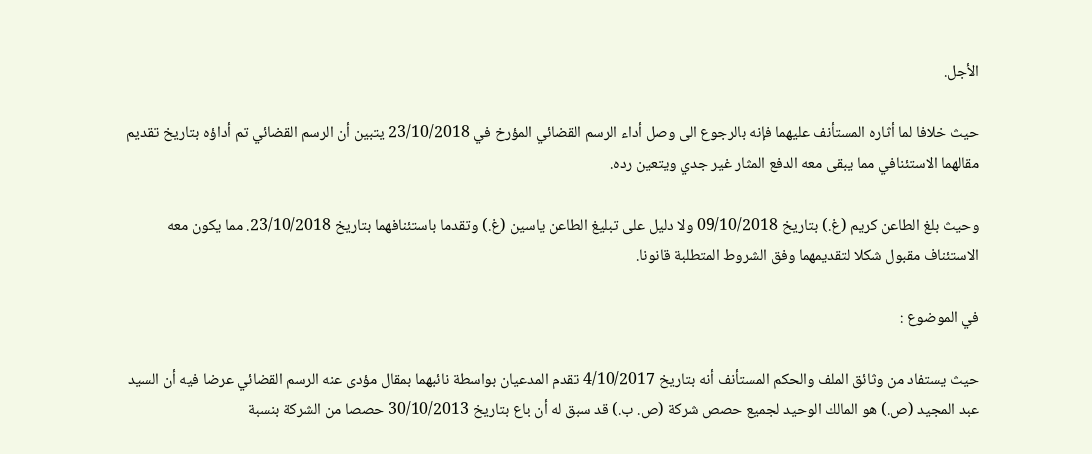الأجل.

حيث خلافا لما أثاره المستأنف عليهما فإنه بالرجوع الى وصل أداء الرسم القضائي المؤرخ في 23/10/2018 يتبين أن الرسم القضائي تم أداؤه بتاريخ تقديم مقالهما الاستئنافي مما يبقى معه الدفع المثار غير جدي ويتعين رده.

وحيث بلغ الطاعن كريم (غ.) بتاريخ 09/10/2018 ولا دليل على تبليغ الطاعن ياسين (غ.) وتقدما باستئنافهما بتاريخ 23/10/2018. مما يكون معه الاستئناف مقبول شكلا لتقديمهما وفق الشروط المتطلبة قانونا.

في الموضوع :

حيث يستفاد من وثائق الملف والحكم المستأنف أنه بتاريخ 4/10/2017 تقدم المدعيان بواسطة نائبهما بمقال مؤدى عنه الرسم القضائي عرضا فيه أن السيد عبد المجيد (ص.) هو المالك الوحيد لجميع حصص شركة (ص. ب.) قد سبق له أن باع بتاريخ 30/10/2013 حصصا من الشركة بنسبة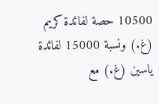10500 حصة لفائدة كريم (غ.) ونسبة 15000 لفائدة ياسين (غ.) مع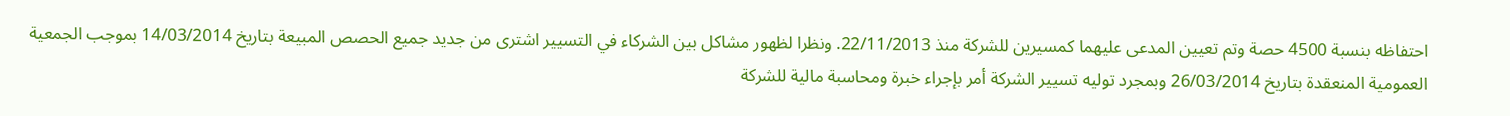احتفاظه بنسبة 4500 حصة وتم تعيين المدعى عليهما كمسيرين للشركة منذ 22/11/2013. ونظرا لظهور مشاكل بين الشركاء في التسيير اشترى من جديد جميع الحصص المبيعة بتاريخ 14/03/2014 بموجب الجمعية العمومية المنعقدة بتاريخ 26/03/2014 وبمجرد توليه تسيير الشركة أمر بإجراء خبرة ومحاسبة مالية للشركة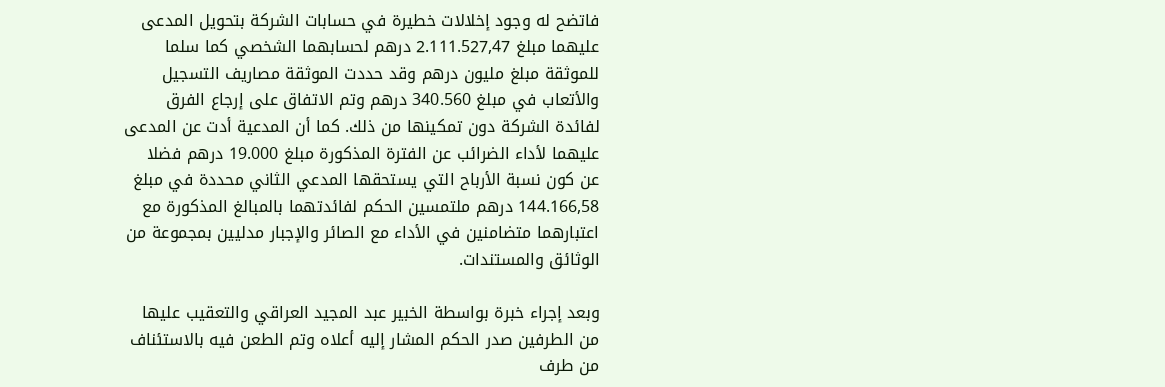فاتضح له وجود إخلالات خطيرة في حسابات الشركة بتحويل المدعى عليهما مبلغ 2.111.527,47 درهم لحسابهما الشخصي كما سلما للموثقة مبلغ مليون درهم وقد حددت الموثقة مصاريف التسجيل والأتعاب في مبلغ 340.560 درهم وتم الاتفاق على إرجاع الفرق لفائدة الشركة دون تمكينها من ذلك. كما أن المدعية أدت عن المدعى عليهما لأداء الضرائب عن الفترة المذكورة مبلغ 19.000 درهم فضلا عن كون نسبة الأرباح التي يستحقها المدعي الثاني محددة في مبلغ 144.166,58 درهم ملتمسين الحكم لفائدتهما بالمبالغ المذكورة مع اعتبارهما متضامنين في الأداء مع الصائر والإجبار مدليين بمجموعة من الوثائق والمستندات.

وبعد إجراء خبرة بواسطة الخبير عبد المجيد العراقي والتعقيب عليها من الطرفين صدر الحكم المشار إليه أعلاه وتم الطعن فيه بالاستئناف من طرف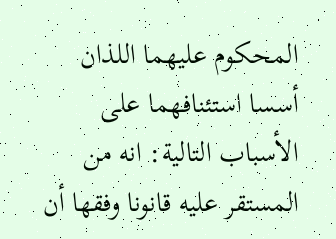المحكوم عليهما اللذان أسسا استئنافهما على الأسباب التالية: انه من المستقر عليه قانونا وفقها أن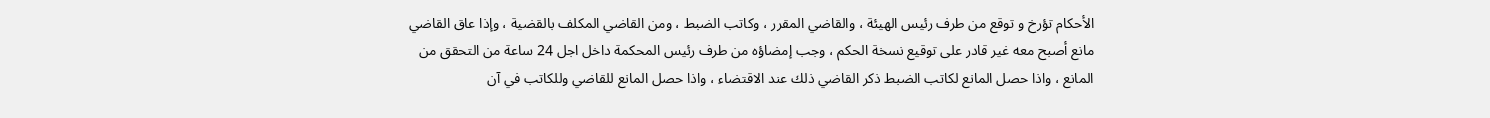الأحكام تؤرخ و توقع من طرف رئيس الهيئة ، والقاضي المقرر ، وكاتب الضبط ، ومن القاضي المكلف بالقضية ، وإذا عاق القاضي مانع أصبح معه غير قادر على توقيع نسخة الحكم ، وجب إمضاؤه من طرف رئیس المحكمة داخل اجل 24 ساعة من التحقق من المانع ، واذا حصل المانع لكاتب الضبط ذكر القاضي ذلك عند الاقتضاء ، واذا حصل المانع للقاضي وللكاتب في آن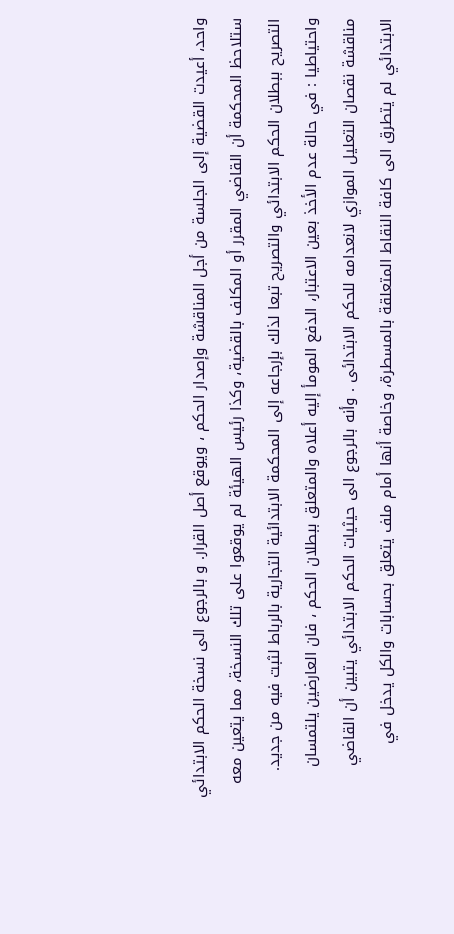واحد، أعيدت القضية إلى الجلسة من أجل المناقشة وإصدار الحكم ، ويوقع أصل القرار. و بالرجوع الى نسخة الحكم الابتدائي ستلاحظ المحكمة أن القاضي المقرر أو المكلف بالقضية، وكذا رئيس الهيئة لم يوقعوا على تلك النسخة، مما يتعين معه التصريح ببطلان الحكم الابتدائي والتصريح تبعا لذلك بإرجاعه إلى المحكمة الابتدائية التجارية بالرباط لثبت فيه من جديد. واحتياطيا : في حالة عدم الأخذ بعين الاعتبار، الدفع المومأ إليه أعلاه والمتعلق ببطلان الحكم ، فان العارضين يلتمسان مناقشة نقصان التعليل الموازي لانعدامه للحكم الابتدائی . وأنه بالرجوع الى حيثيات الحكم الابتدائي يتبين أن القاضي الابتدائي لم يتطرق الى كافة النقاط المتعلقة بالمسطرة، وخاصة أنها أمام ملف يتعلق بحسابات والكل يدخل في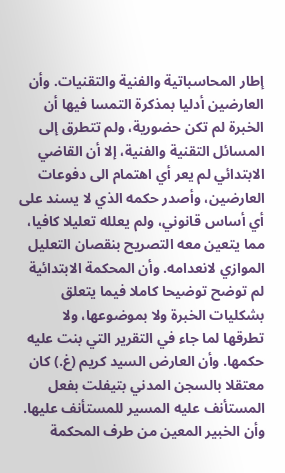إطار المحاسباتية والفنية والتقنيات. وأن العارضين أدليا بمذكرة التمسا فيها أن الخبرة لم تكن حضورية، ولم تتطرق إلى المسائل التقنية والفنية، إلا أن القاضي الابتدائي لم يعر أي اهتمام الى دفوعات العارضين، وأصدر حكمه الذي لا يسند على أي أساس قانوني، ولم يعلله تعليلا كافيا، مما يتعين معه التصريح بنقصان التعليل الموازي لانعدامه. وأن المحكمة الابتدائية لم توضح توضيحا كاملا فيما يتعلق بشكليات الخبرة ولا بموضوعها، ولا تطرقها لما جاء في التقرير التي بنت عليه حكمها. وأن العارض السيد كريم (غ.) كان معتقلا بالسجن المدني بتيفلت بفعل المستأنف عليه المسير للمستأنف عليها. وأن الخبير المعين من طرف المحكمة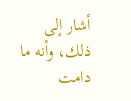أشار إلى ذلك، وأنه ما دامت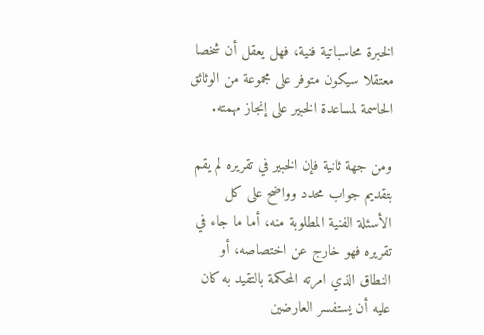الخبرة محاسباتية فنية، فهل يعقل أن شخصا معتقلا سيكون متوفر على مجموعة من الوثائق الحاسمة لمساعدة الخبير على إنجاز مهمته.

ومن جهة ثانية فإن الخبير في تقريره لم يقم بتقديم جواب محدد وواضح على كل الأسئلة الفنية المطلوبة منه، أما ما جاء في تقريره فهو خارج عن اختصاصه، أو النطاق الذي امرته المحكمة بالتقيد به كان عليه أن يستفسر العارضين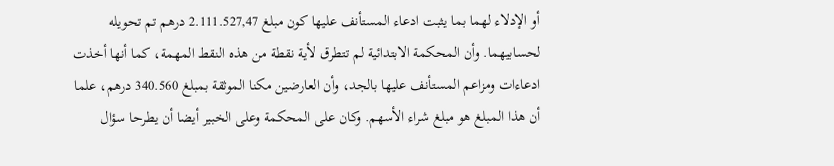أو الإدلاء لهما بما يثبت ادعاء المستأنف عليها كون مبلغ 2.111.527,47 درهم تم تحويله لحسابيهما. وأن المحكمة الابتدائية لم تتطرق لأية نقطة من هذه النقط المهمة، كما أنها أخذت ادعاءات ومزاعم المستأنف عليها بالجد، وأن العارضين مكنا الموثقة بمبلغ 340.560 درهم، علما أن هذا المبلغ هو مبلغ شراء الأسهم. وكان على المحكمة وعلى الخبير أيضا أن يطرحا سؤال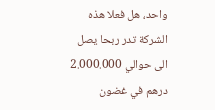واحد، هل فعلا هذه الشركة تدر ربحا يصل الى حوالي 2.000.000 درهم في غضون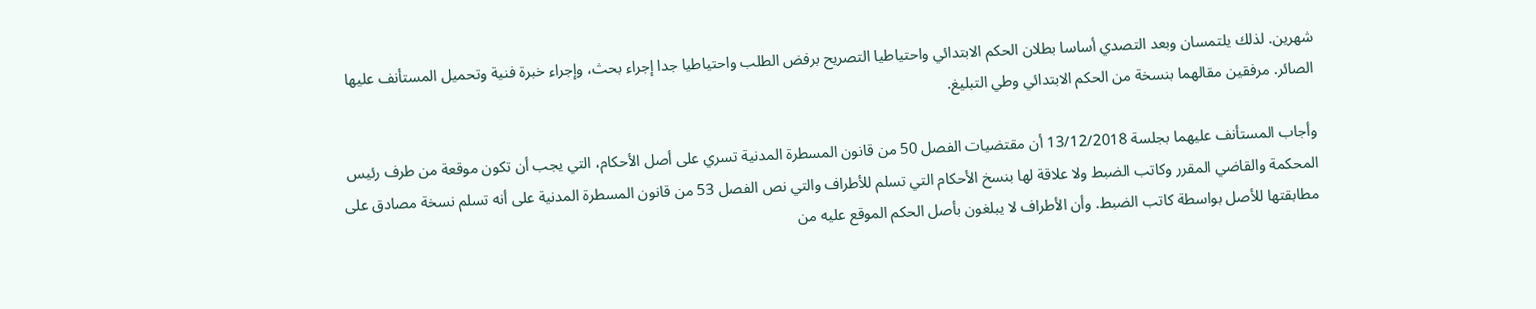شهرين. لذلك يلتمسان وبعد التصدي أساسا بطلان الحكم الابتدائي واحتياطيا التصريح برفض الطلب واحتياطيا جدا إجراء بحث، وإجراء خبرة فنية وتحميل المستأنف عليها الصائر. مرفقين مقالهما بنسخة من الحكم الابتدائي وطي التبليغ.

وأجاب المستأنف عليهما بجلسة 13/12/2018 أن مقتضيات الفصل 50 من قانون المسطرة المدنية تسري على أصل الأحكام، التي يجب أن تكون موقعة من طرف رئيس المحكمة والقاضي المقرر وكاتب الضبط ولا علاقة لها بنسخ الأحكام التي تسلم للأطراف والتي نص الفصل 53 من قانون المسطرة المدنية على أنه تسلم نسخة مصادق على مطابقتها للأصل بواسطة كاتب الضبط. وأن الأطراف لا يبلغون بأصل الحكم الموقع عليه من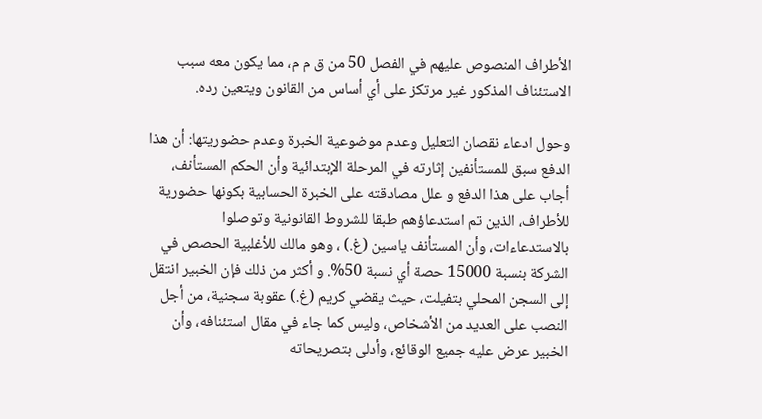الأطراف المنصوص عليهم في الفصل 50 من ق م م، مما يكون معه سبب الاستئناف المذكور غير مرتكز على أي أساس من القانون ويتعين رده.

وحول ادعاء نقصان التعليل وعدم موضوعية الخبرة وعدم حضوريتها: أن هذا الدفع سبق للمستأنفين إثارته في المرحلة الإبتدائية وأن الحكم المستأنف، أجاب على هذا الدفع و علل مصادقته على الخبرة الحسابية بكونها حضورية للأطراف، الذين تم استدعاؤهم طبقا للشروط القانونية وتوصلوا بالاستدعاءات، وأن المستأنف ياسين (غ.) ، وهو مالك للأغلبية الحصص في الشركة بنسبة 15000 حصة أي نسبة 50%. و أكثر من ذلك فإن الخبير انتقل إلى السجن المحلي بتفیلت، حيث يقضي كريم (غ.) عقوبة سجنية، من أجل النصب على العديد من الأشخاص، وليس كما جاء في مقال استئنافه، وأن الخبير عرض عليه جميع الوقائع، وأدلى بتصريحاته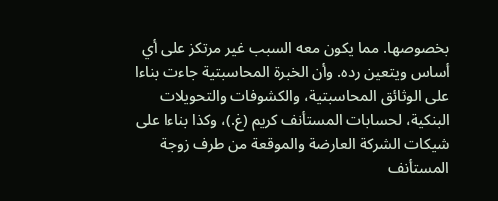بخصوصها. مما يكون معه السبب غير مرتكز على أي أساس ويتعين رده. وأن الخبرة المحاسبتية جاءت بناءا على الوثائق المحاسبتية، والكشوفات والتحويلات البنكية، لحسابات المستأنف كريم (غ.)، وكذا بناءا على شيكات الشركة العارضة والموقعة من طرف زوجة المستأنف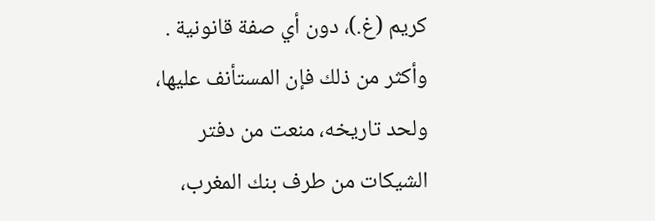كريم (غ.)، دون أي صفة قانونية . وأكثر من ذلك فإن المستأنف عليها، ولحد تاريخه، منعت من دفتر الشيكات من طرف بنك المغرب،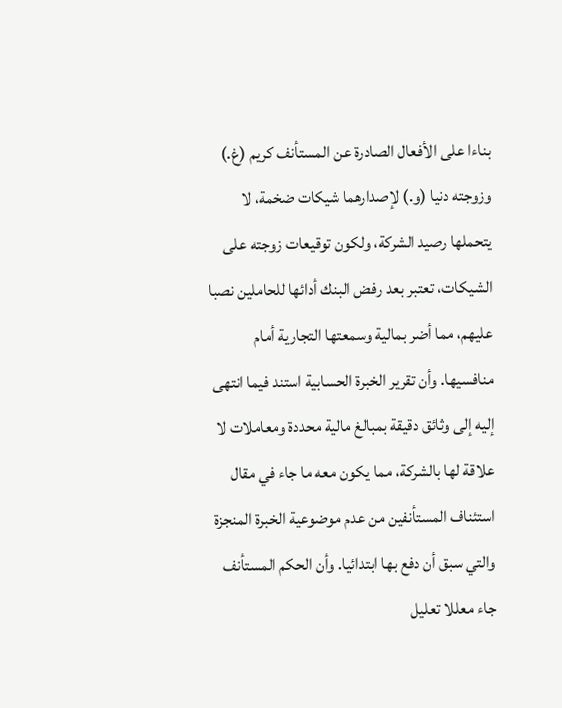بناءا على الأفعال الصادرة عن المستأنف كريم (غ.) وزوجته دنيا (و.) لإصدارهما شيكات ضخمة، لا يتحملها رصيد الشركة، ولكون توقيعات زوجته على الشيكات، تعتبر بعد رفض البنك أدائها للحاملين نصبا عليهم، مما أضر بمالية وسمعتها التجارية أمام منافسيها. وأن تقرير الخبرة الحسابية استند فيما انتهى إليه إلى وثائق دقيقة بمبالغ مالية محددة ومعاملات لا علاقة لها بالشركة، مما يكون معه ما جاء في مقال استئناف المستأنفين من عدم موضوعية الخبرة المنجزة والتي سبق أن دفع بها ابتدائيا. وأن الحكم المستأنف جاء معللا تعليل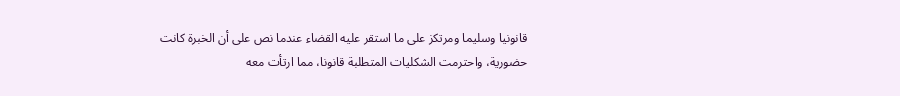قانونيا وسليما ومرتكز على ما استقر عليه القضاء عندما نص على أن الخبرة كانت حضورية، واحترمت الشكليات المتطلبة قانونا، مما ارتأت معه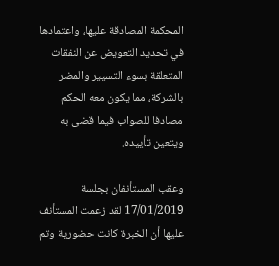المحكمة المصادقة عليها، واعتمادها في تحديد التعويض عن النفقات المتعلقة بسوء التسيير والمضر بالشركة، مما يكون معه الحكم مصادفا للصواب فيما قضى به ويتعين تأييده.

وعقب المستأنفان بجلسة 17/01/2019 لقد زعمت المستأنف عليها أن الخبرة كانت حضورية وتم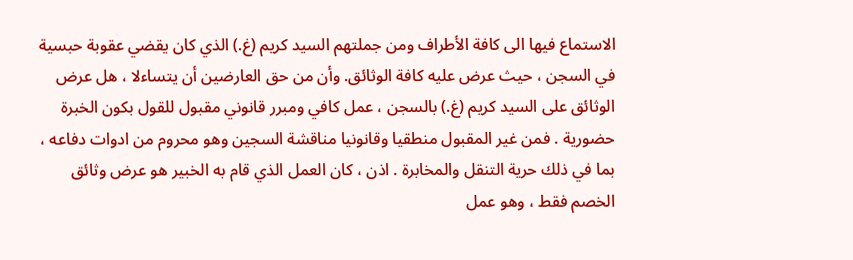الاستماع فيها الى كافة الأطراف ومن جملتهم السيد كريم (غ.) الذي كان يقضي عقوبة حبسية في السجن ، حيث عرض عليه كافة الوثائق. وأن من حق العارضين أن يتساءلا ، هل عرض الوثائق على السيد كريم (غ.) بالسجن ، عمل كافي ومبرر قانوني مقبول للقول بكون الخبرة حضورية . فمن غير المقبول منطقيا وقانونيا مناقشة السجين وهو محروم من ادوات دفاعه ، بما في ذلك حرية التنقل والمخابرة . اذن ، كان العمل الذي قام به الخبير هو عرض وثائق الخصم فقط ، وهو عمل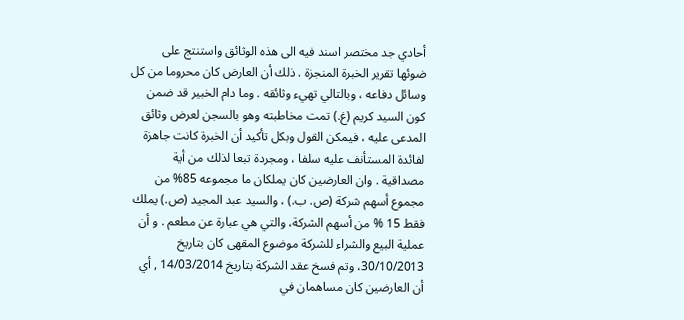أحادي جد مختصر اسند فيه الى هذه الوثائق واستنتج على ضوئها تقرير الخبرة المنجزة . ذلك أن العارض کان محروما من كل وسائل دفاعه ، وبالتالي تهيء وثائقه . وما دام الخبير قد ضمن كون السيد كريم (غ.) تمت مخاطبته وهو بالسجن لعرض وثائق المدعى عليه ، فيمكن القول وبكل تأكيد أن الخبرة كانت جاهزة لفائدة المستأنف عليه سلفا ، ومجردة تبعا لذلك من أية مصداقية . وان العارضين كان يملكان ما مجموعه 85% من مجموع أسهم شركة (ص. ب.) ، والسيد عبد المجيد (ص.) يملك فقط 15 % من أسهم الشركة، والتي هي عبارة عن مطعم . و أن عملية البيع والشراء للشركة موضوع المقهى كان بتاريخ 30/10/2013، وتم فسخ عقد الشركة بتاريخ 14/03/2014 , أي أن العارضين كان مساهمان في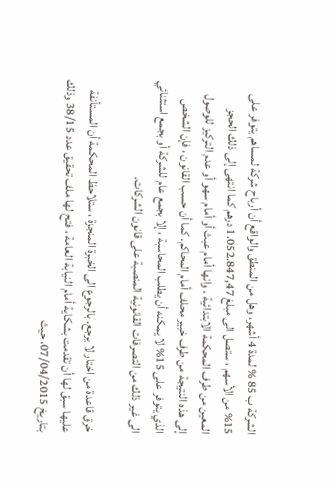الشركة ب 85 % لمدة 4 أشهر، وهل من المنطق والواقع أن أرباح شركة لمساهم يتوفر على 15% من الأسهم ، ستصل الى مبلغ 1.052.847,47 درهم كما انتهى إلى ذلك الحجز المعين من طرف المحكمة الابتدائية . وانها أمام عبث أو أمام سهو أو عدم التركيز للوصول إلى هذه النتيجة من طرف خبير محلف أمام المحاكم. كما أن حسب القانون ، فإن الشخص الذي يتوفر على 15% لا يمكنه أن يطلب المحاسبة ، إلا بجمع عام للشركة أو بجمع استثنائي الى غير ذلك من التصرفات القانونية المنصبة على قانون الشركات.

خرق قاعدة من اختار لا يرجع. بالرجوع الى الخبرة المنجزة ، ستلاحظ المحكمة أن المستأنفة عليها سبق لها أن تقدمت بشكاية أمام النيابة العامة ، فتح لها ملف تحقيق عدد 38/15 وذلك بتاريخ 07/04/2015، حيث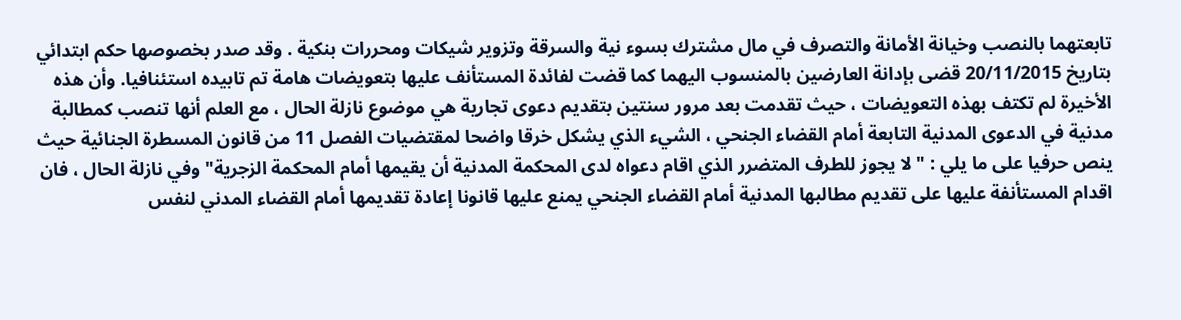تابعتهما بالنصب وخيانة الأمانة والتصرف في مال مشترك بسوء نية والسرقة وتزوير شيكات ومحررات بنكية . وقد صدر بخصوصها حكم ابتدائي بتاريخ 20/11/2015 قضى بإدانة العارضين بالمنسوب اليهما كما قضت لفائدة المستأنف عليها بتعويضات هامة تم تابیده استئنافيا. وأن هذه الأخيرة لم تكتف بهذه التعويضات ، حيث تقدمت بعد مرور سنتين بتقديم دعوى تجارية هي موضوع نازلة الحال ، مع العلم أنها تنصب كمطالبة مدنية في الدعوى المدنية التابعة أمام القضاء الجنحي ، الشيء الذي يشكل خرقا واضحا لمقتضيات الفصل 11 من قانون المسطرة الجنائية حيث ينص حرفيا على ما يلي : " لا يجوز للطرف المتضرر الذي اقام دعواه لدى المحكمة المدنية أن يقيمها أمام المحكمة الزجرية" وفي نازلة الحال ، فان اقدام المستأنفة عليها على تقديم مطالبها المدنية أمام القضاء الجنحي يمنع عليها قانونا إعادة تقديمها أمام القضاء المدني لنفس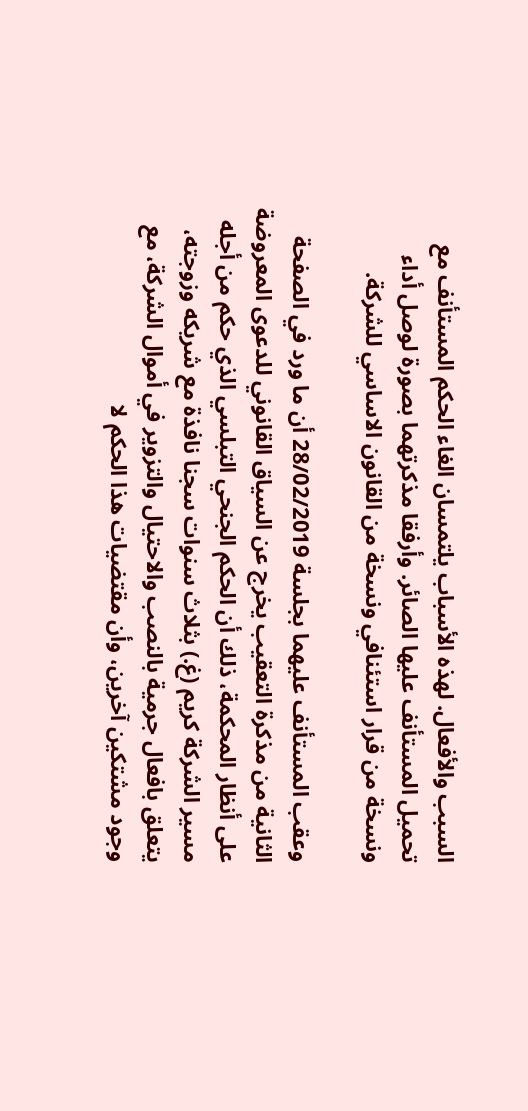السبب والأفعال. لهذه الأسباب يلتمسان الغاء الحكم المستأنف مع تحميل المستأنف عليها الصائر. وأرفقا مذكرتهما بصورة لوصل أداء ونسخة من قرار استئنافي ونسخة من القانون الاساسي للشركة.

وعقب المستأنف عليهما بجلسة 28/02/2019 أن ما ورد في الصفحة الثانية من مذكرة التعقيب يخرج عن السياق القانوني للدعوى المعروضة على أنظار المحكمة، ذلك أن الحكم الجنحي التبلسي الذي حكم من أجله مسیر الشركة كريم (غ.) بثلاث سنوات سجنا نافذة مع شريكه وزوجته، يتعلق بافعال جرمية بالنصب والاحتيال والتزوير في أموال الشركة، مع وجود مشتکين آخرين، وأن مقتضيات هذا الحكم لا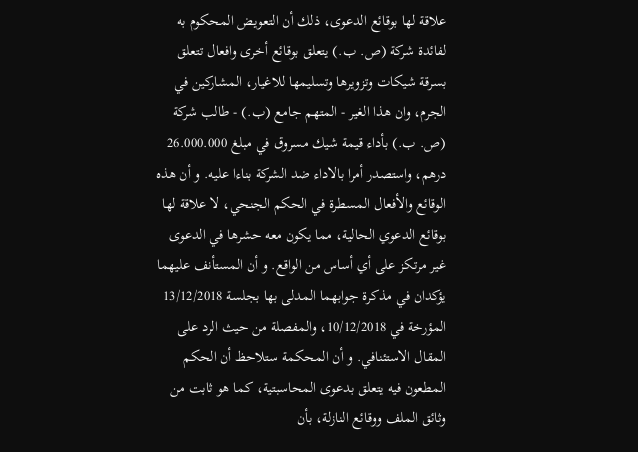علاقة لها بوقائع الدعوى، ذلك أن التعويض المحكوم به لفائدة شركة (ص. ب.) يتعلق بوقائع أخرى وافعال تتعلق بسرقة شيكات وتزويرها وتسليمها للاغيار، المشاركين في الجرم، وان هذا الغير - المتهم جامع (ب.) - طالب شركة (ص. ب.) بأداء قيمة شيك مسروق في مبلغ 26.000.000 درهم، واستصدر أمرا بالاداء ضد الشركة بناءا عليه. و أن هذه الوقائع والأفعال المسطرة في الحكم الجنحي، لا علاقة لها بوقائع الدعوي الحالية، مما يكون معه حشرها في الدعوى غير مرتكز على أي أساس من الواقع. و أن المستأنف عليهما يؤكدان في مذكرة جوابهما المدلى بها بجلسة 13/12/2018 المؤرخة في 10/12/2018، والمفصلة من حيث الرد على المقال الاستئنافي. و أن المحكمة ستلاحظ أن الحكم المطعون فيه يتعلق بدعوى المحاسبتية، كما هو ثابت من وثائق الملف ووقائع النازلة، بأن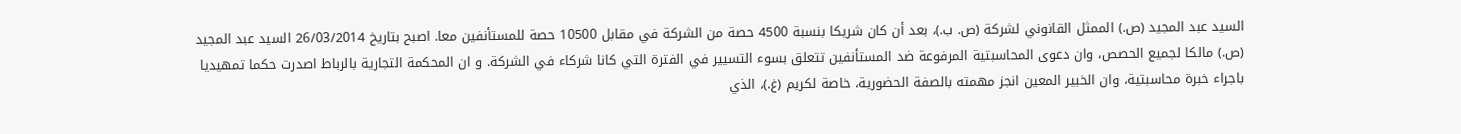السيد عبد المجيد (ص.) الممثل القانوني لشركة (ص. ب.)، بعد أن كان شريكا بنسبة 4500 حصة من الشركة في مقابل 10500 حصة للمستأنفين معا. اصبح بتاريخ 26/03/2014 السيد عبد المجيد (ص.) مالكا لجميع الحصص، وان دعوی المحاسبتية المرفوعة ضد المستأنفين تتعلق بسوء التسيير في الفترة التي كانا شركاء في الشركة. و ان المحكمة التجارية بالرباط اصدرت حكما تمهيديا باجراء خبرة محاسبتية، وان الخبير المعين انجز مهمته بالصفة الحضورية، خاصة لكريم (غ.)، الذي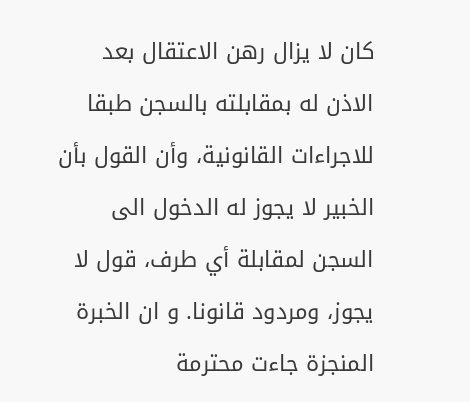كان لا يزال رهن الاعتقال بعد الاذن له بمقابلته بالسجن طبقا للاجراءات القانونية، وأن القول بأن الخبير لا يجوز له الدخول الى السجن لمقابلة أي طرف، قول لا يجوز، ومردود قانونا. و ان الخبرة المنجزة جاءت محترمة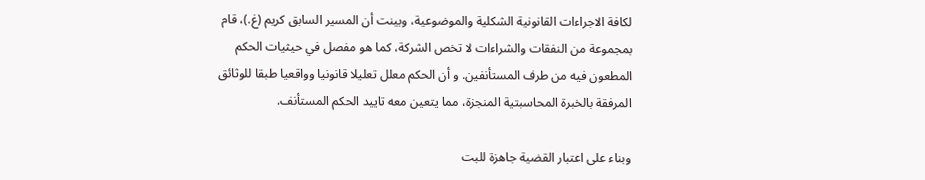لكافة الاجراءات القانونية الشكلية والموضوعية، وبينت أن المسير السابق كريم (غ.)، قام بمجموعة من النفقات والشراءات لا تخص الشركة، كما هو مفصل في حيثيات الحكم المطعون فيه من طرف المستأنفين. و أن الحكم معلل تعليلا قانونيا وواقعيا طبقا للوثائق المرفقة بالخبرة المحاسبتية المنجزة، مما يتعين معه تاييد الحكم المستأنف.

وبناء على اعتبار القضية جاهزة للبت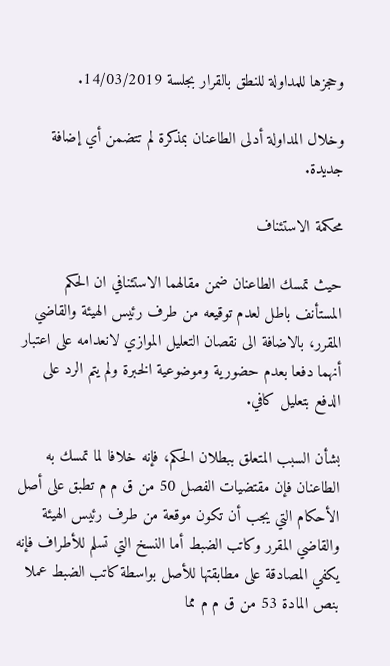وحجزها للمداولة للنطق بالقرار بجلسة 14/03/2019.

وخلال المداولة أدلى الطاعنان بمذكرة لم تتضمن أي إضافة جديدة.

محكمة الاستئناف

حيث تمسك الطاعنان ضمن مقالهما الاستئنافي ان الحكم المستأنف باطل لعدم توقيعه من طرف رئيس الهيئة والقاضي المقرر، بالاضافة الى نقصان التعليل الموازي لانعدامه على اعتبار أنهما دفعا بعدم حضورية وموضوعية الخبرة ولم يتم الرد على الدفع بتعليل كافي.

بشأن السبب المتعلق ببطلان الحكم، فإنه خلافا لما تمسك به الطاعنان فإن مقتضيات الفصل 50 من ق م م تطبق على أصل الأحكام التي يجب أن تكون موقعة من طرف رئيس الهيئة والقاضي المقرر وكاتب الضبط أما النسخ التي تسلم للأطراف فإنه يكفي المصادقة على مطابقتها للأصل بواسطة كاتب الضبط عملا بنص المادة 53 من ق م م مما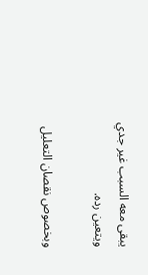يبقى معه السبب غير جدي ويتعين رده.

وبخصوص نقصان التعليل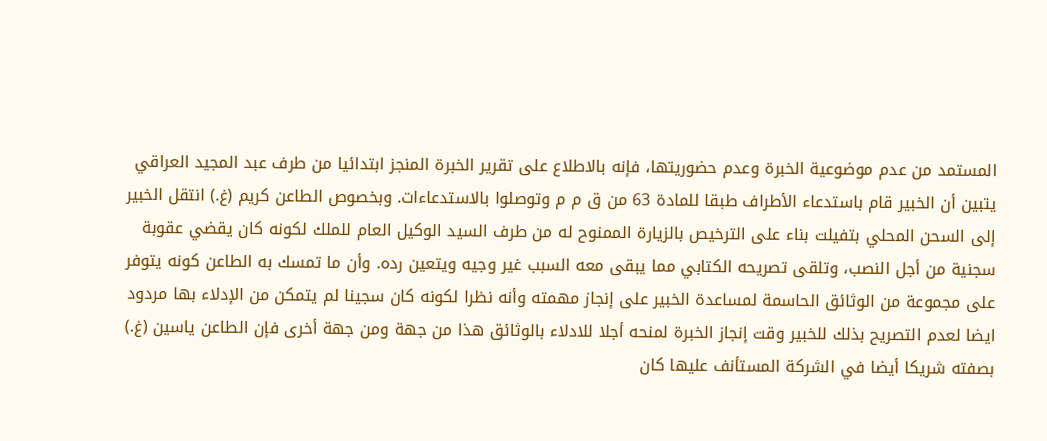المستمد من عدم موضوعية الخبرة وعدم حضوريتها، فإنه بالاطلاع على تقرير الخبرة المنجز ابتدائيا من طرف عبد المجيد العراقي يتبين أن الخبير قام باستدعاء الأطراف طبقا للمادة 63 من ق م م وتوصلوا بالاستدعاءات. وبخصوص الطاعن كريم (غ.) انتقل الخبير إلى السحن المحلي بتفيلت بناء على الترخيص بالزيارة الممنوح له من طرف السيد الوكيل العام للملك لكونه كان يقضي عقوبة سجنية من أجل النصب، وتلقى تصريحه الكتابي مما يبقى معه السبب غير وجيه ويتعين رده. وأن ما تمسك به الطاعن كونه يتوفر على مجموعة من الوثائق الحاسمة لمساعدة الخبير على إنجاز مهمته وأنه نظرا لكونه كان سجينا لم يتمكن من الإدلاء بها مردود ايضا لعدم التصريح بذلك للخبير وقت إنجاز الخبرة لمنحه أجلا للادلاء بالوثائق هذا من جهة ومن جهة أخرى فإن الطاعن ياسين (غ.) بصفته شريكا أيضا في الشركة المستأنف عليها كان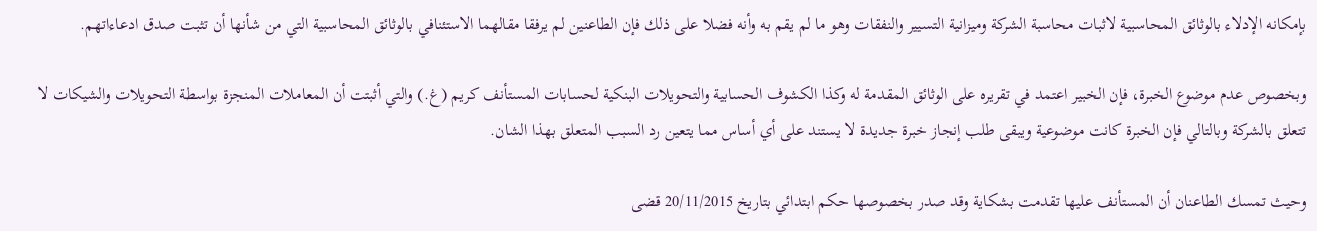بإمكانه الإدلاء بالوثائق المحاسبية لاثبات محاسبة الشركة وميزانية التسيير والنفقات وهو ما لم يقم به وأنه فضلا على ذلك فإن الطاعنين لم يرفقا مقالهما الاستئنافي بالوثائق المحاسبية التي من شأنها أن تثبت صدق ادعاءاتهم.

وبخصوص عدم موضوع الخبرة، فإن الخبير اعتمد في تقريره على الوثائق المقدمة له وكذا الكشوف الحسابية والتحويلات البنكية لحسابات المستأنف كريم (غ.) والتي أثبتت أن المعاملات المنجزة بواسطة التحويلات والشيكات لا تتعلق بالشركة وبالتالي فإن الخبرة كانت موضوعية ويبقى طلب إنجاز خبرة جديدة لا يستند على أي أساس مما يتعين رد السبب المتعلق بهذا الشان.

وحيث تمسك الطاعنان أن المستأنف عليها تقدمت بشكاية وقد صدر بخصوصها حكم ابتدائي بتاريخ 20/11/2015 قضى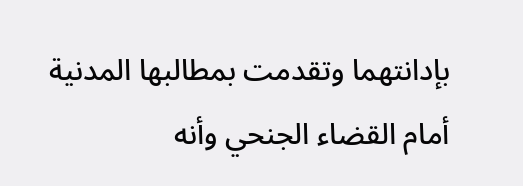بإدانتهما وتقدمت بمطالبها المدنية أمام القضاء الجنحي وأنه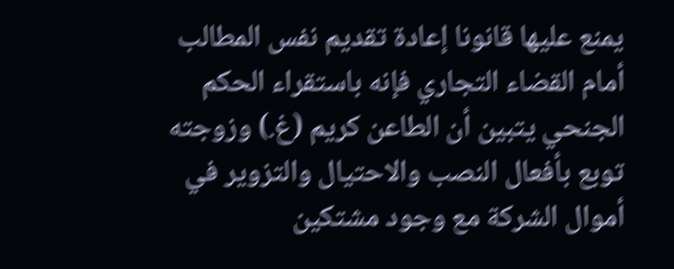يمنع عليها قانونا إعادة تقديم نفس المطالب أمام القضاء التجاري فإنه باستقراء الحكم الجنحي يتبين أن الطاعن كريم (غ.) وزوجته توبع بأفعال النصب والاحتيال والتزوير في أموال الشركة مع وجود مشتكين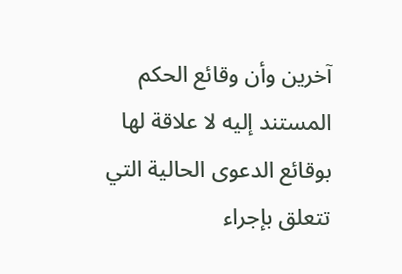آخرين وأن وقائع الحكم المستند إليه لا علاقة لها بوقائع الدعوى الحالية التي تتعلق بإجراء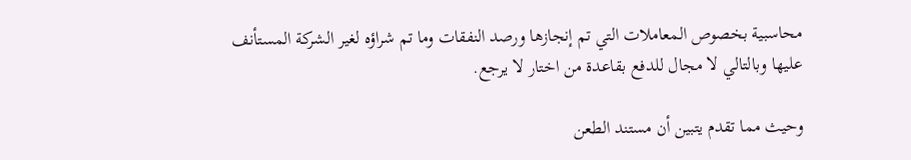محاسبية بخصوص المعاملات التي تم إنجازها ورصد النفقات وما تم شراؤه لغير الشركة المستأنف عليها وبالتالي لا مجال للدفع بقاعدة من اختار لا يرجع.

وحيث مما تقدم يتبين أن مستند الطعن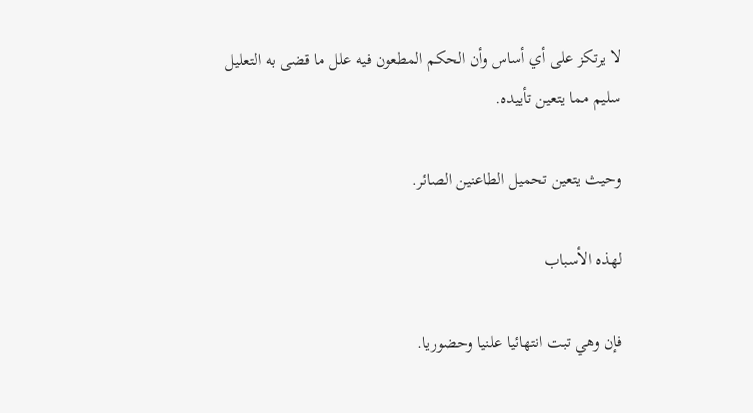لا يرتكز على أي أساس وأن الحكم المطعون فيه علل ما قضى به التعليل سليم مما يتعين تأييده.

وحيث يتعين تحميل الطاعنين الصائر.

لهذه الأسباب

فإن وهي تبت انتهائيا علنيا وحضوريا.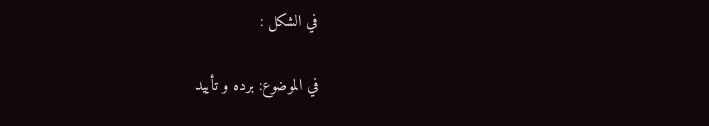في الشكل :

في الموضوع: برده و تأييد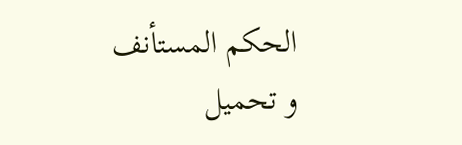الحكم المستأنف و تحميل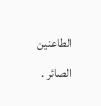الطاعنين الصائر .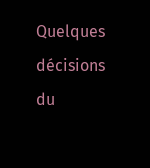Quelques décisions du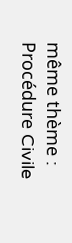même thème : Procédure Civile